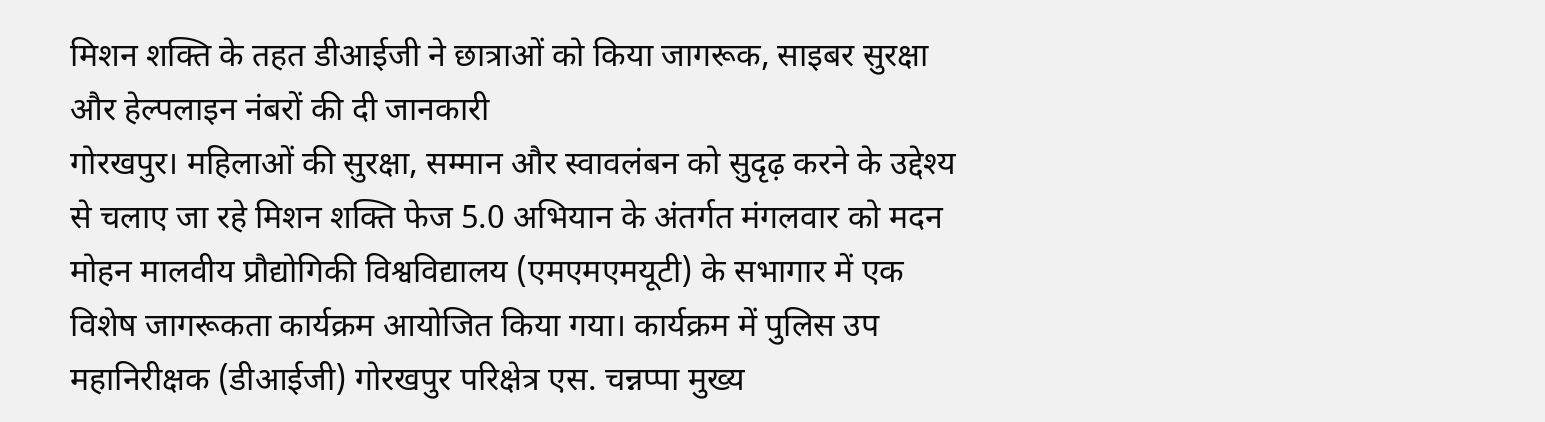मिशन शक्ति के तहत डीआईजी ने छात्राओं को किया जागरूक, साइबर सुरक्षा और हेल्पलाइन नंबरों की दी जानकारी
गोरखपुर। महिलाओं की सुरक्षा, सम्मान और स्वावलंबन को सुदृढ़ करने के उद्देश्य से चलाए जा रहे मिशन शक्ति फेज 5.0 अभियान के अंतर्गत मंगलवार को मदन मोहन मालवीय प्रौद्योगिकी विश्वविद्यालय (एमएमएमयूटी) के सभागार में एक विशेष जागरूकता कार्यक्रम आयोजित किया गया। कार्यक्रम में पुलिस उप महानिरीक्षक (डीआईजी) गोरखपुर परिक्षेत्र एस. चन्नप्पा मुख्य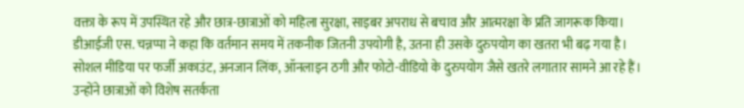वक्ता के रूप में उपस्थित रहे और छात्र-छात्राओं को महिला सुरक्षा, साइबर अपराध से बचाव और आत्मरक्षा के प्रति जागरूक किया।
डीआईजी एस. चन्नप्पा ने कहा कि वर्तमान समय में तकनीक जितनी उपयोगी है, उतना ही उसके दुरुपयोग का खतरा भी बढ़ गया है। सोशल मीडिया पर फर्जी अकाउंट, अनजान लिंक, ऑनलाइन ठगी और फोटो-वीडियो के दुरुपयोग जैसे खतरे लगातार सामने आ रहे हैं। उन्होंने छात्राओं को विशेष सतर्कता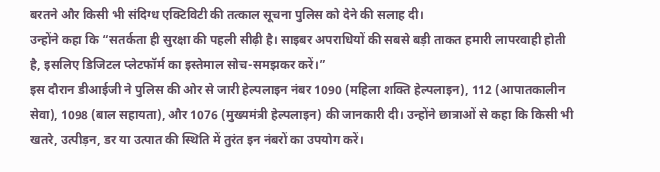बरतने और किसी भी संदिग्ध एक्टिविटी की तत्काल सूचना पुलिस को देने की सलाह दी।
उन्होंने कहा कि “सतर्कता ही सुरक्षा की पहली सीढ़ी है। साइबर अपराधियों की सबसे बड़ी ताकत हमारी लापरवाही होती है, इसलिए डिजिटल प्लेटफॉर्म का इस्तेमाल सोच-समझकर करें।”
इस दौरान डीआईजी ने पुलिस की ओर से जारी हेल्पलाइन नंबर 1090 (महिला शक्ति हेल्पलाइन), 112 (आपातकालीन सेवा), 1098 (बाल सहायता), और 1076 (मुख्यमंत्री हेल्पलाइन) की जानकारी दी। उन्होंने छात्राओं से कहा कि किसी भी खतरे, उत्पीड़न, डर या उत्पात की स्थिति में तुरंत इन नंबरों का उपयोग करें।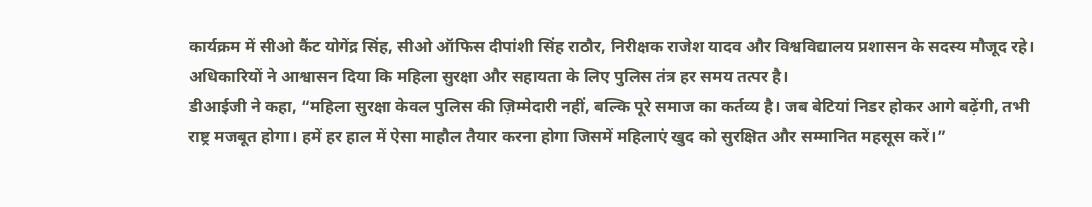कार्यक्रम में सीओ कैंट योगेंद्र सिंह, सीओ ऑफिस दीपांशी सिंह राठौर, निरीक्षक राजेश यादव और विश्वविद्यालय प्रशासन के सदस्य मौजूद रहे। अधिकारियों ने आश्वासन दिया कि महिला सुरक्षा और सहायता के लिए पुलिस तंत्र हर समय तत्पर है।
डीआईजी ने कहा, “महिला सुरक्षा केवल पुलिस की ज़िम्मेदारी नहीं, बल्कि पूरे समाज का कर्तव्य है। जब बेटियां निडर होकर आगे बढ़ेंगी, तभी राष्ट्र मजबूत होगा। हमें हर हाल में ऐसा माहौल तैयार करना होगा जिसमें महिलाएं खुद को सुरक्षित और सम्मानित महसूस करें।”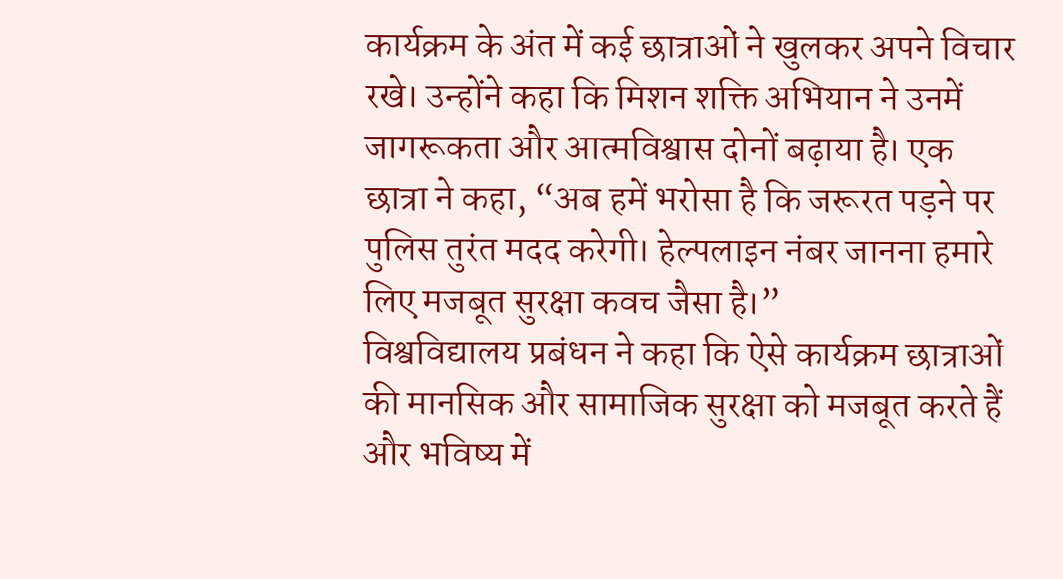कार्यक्रम के अंत में कई छात्राओं ने खुलकर अपने विचार रखे। उन्होंने कहा कि मिशन शक्ति अभियान ने उनमें जागरूकता और आत्मविश्वास दोनों बढ़ाया है। एक छात्रा ने कहा, “अब हमें भरोसा है कि जरूरत पड़ने पर पुलिस तुरंत मदद करेगी। हेल्पलाइन नंबर जानना हमारे लिए मजबूत सुरक्षा कवच जैसा है।”
विश्वविद्यालय प्रबंधन ने कहा कि ऐसे कार्यक्रम छात्राओं की मानसिक और सामाजिक सुरक्षा को मजबूत करते हैं और भविष्य में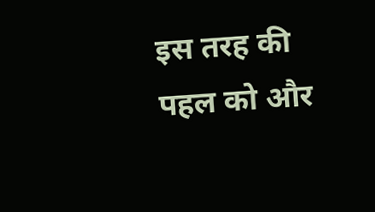इस तरह की पहल को और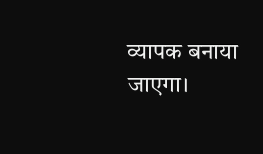व्यापक बनाया जाएगा।